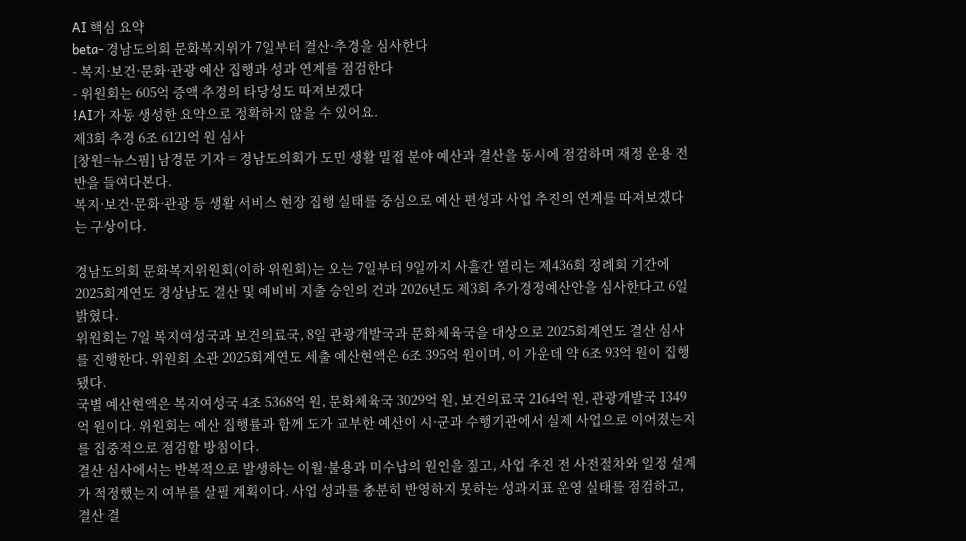AI 핵심 요약
beta- 경남도의회 문화복지위가 7일부터 결산·추경을 심사한다
- 복지·보건·문화·관광 예산 집행과 성과 연계를 점검한다
- 위원회는 605억 증액 추경의 타당성도 따져보겠다
!AI가 자동 생성한 요약으로 정확하지 않을 수 있어요.
제3회 추경 6조 6121억 원 심사
[창원=뉴스핌] 남경문 기자 = 경남도의회가 도민 생활 밀접 분야 예산과 결산을 동시에 점검하며 재정 운용 전반을 들여다본다.
복지·보건·문화·관광 등 생활 서비스 현장 집행 실태를 중심으로 예산 편성과 사업 추진의 연계를 따져보겠다는 구상이다.

경남도의회 문화복지위원회(이하 위원회)는 오는 7일부터 9일까지 사흘간 열리는 제436회 정례회 기간에 2025회계연도 경상남도 결산 및 예비비 지출 승인의 건과 2026년도 제3회 추가경정예산안을 심사한다고 6일 밝혔다.
위원회는 7일 복지여성국과 보건의료국, 8일 관광개발국과 문화체육국을 대상으로 2025회계연도 결산 심사를 진행한다. 위원회 소관 2025회계연도 세출 예산현액은 6조 395억 원이며, 이 가운데 약 6조 93억 원이 집행됐다.
국별 예산현액은 복지여성국 4조 5368억 원, 문화체육국 3029억 원, 보건의료국 2164억 원, 관광개발국 1349억 원이다. 위원회는 예산 집행률과 함께 도가 교부한 예산이 시·군과 수행기관에서 실제 사업으로 이어졌는지를 집중적으로 점검할 방침이다.
결산 심사에서는 반복적으로 발생하는 이월·불용과 미수납의 원인을 짚고, 사업 추진 전 사전절차와 일정 설계가 적정했는지 여부를 살필 계획이다. 사업 성과를 충분히 반영하지 못하는 성과지표 운영 실태를 점검하고, 결산 결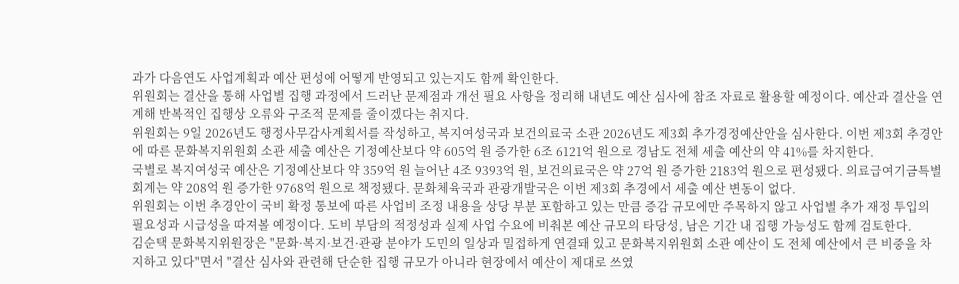과가 다음연도 사업계획과 예산 편성에 어떻게 반영되고 있는지도 함께 확인한다.
위원회는 결산을 통해 사업별 집행 과정에서 드러난 문제점과 개선 필요 사항을 정리해 내년도 예산 심사에 참조 자료로 활용할 예정이다. 예산과 결산을 연계해 반복적인 집행상 오류와 구조적 문제를 줄이겠다는 취지다.
위원회는 9일 2026년도 행정사무감사계획서를 작성하고, 복지여성국과 보건의료국 소관 2026년도 제3회 추가경정예산안을 심사한다. 이번 제3회 추경안에 따른 문화복지위원회 소관 세출 예산은 기정예산보다 약 605억 원 증가한 6조 6121억 원으로 경남도 전체 세출 예산의 약 41%를 차지한다.
국별로 복지여성국 예산은 기정예산보다 약 359억 원 늘어난 4조 9393억 원, 보건의료국은 약 27억 원 증가한 2183억 원으로 편성됐다. 의료급여기금특별회계는 약 208억 원 증가한 9768억 원으로 책정됐다. 문화체육국과 관광개발국은 이번 제3회 추경에서 세출 예산 변동이 없다.
위원회는 이번 추경안이 국비 확정 통보에 따른 사업비 조정 내용을 상당 부분 포함하고 있는 만큼 증감 규모에만 주목하지 않고 사업별 추가 재정 투입의 필요성과 시급성을 따져볼 예정이다. 도비 부담의 적정성과 실제 사업 수요에 비춰본 예산 규모의 타당성, 남은 기간 내 집행 가능성도 함께 검토한다.
김순택 문화복지위원장은 "문화·복지·보건·관광 분야가 도민의 일상과 밀접하게 연결돼 있고 문화복지위원회 소관 예산이 도 전체 예산에서 큰 비중을 차지하고 있다"면서 "결산 심사와 관련해 단순한 집행 규모가 아니라 현장에서 예산이 제대로 쓰였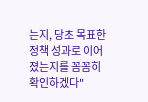는지, 당초 목표한 정책 성과로 이어졌는지를 꼼꼼히 확인하겠다"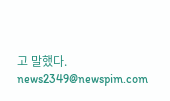고 말했다.
news2349@newspim.com